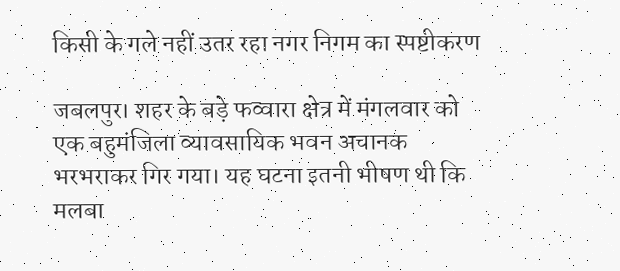किसी के गले नहीं उतर रहा नगर निगम का स्पष्टीकरण

जबलपुर। शहर के बड़े फव्वारा क्षेत्र में मंगलवार को एक बहुमंजिला व्यावसायिक भवन अचानक भरभराकर गिर गया। यह घटना इतनी भीषण थी कि मलबा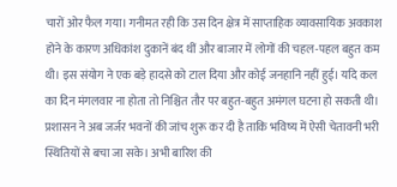चारों ओर फैल गया। गनीमत रही कि उस दिन क्षेत्र में साप्ताहिक व्यावसायिक अवकाश होने के कारण अधिकांश दुकानें बंद थीं और बाजार में लोगों की चहल-पहल बहुत कम थी। इस संयोग ने एक बड़े हादसे को टाल दिया और कोई जनहानि नहीं हुई। यदि कल का दिन मंगलवार ना होता तो निश्चित तौर पर बहुत-बहुत अमंगल घटना हो सकती थी। प्रशासन ने अब जर्जर भवनों की जांच शुरू कर दी है ताकि भविष्य में ऐसी चेतावनी भरी स्थितियों से बचा जा सके। अभी बारिश की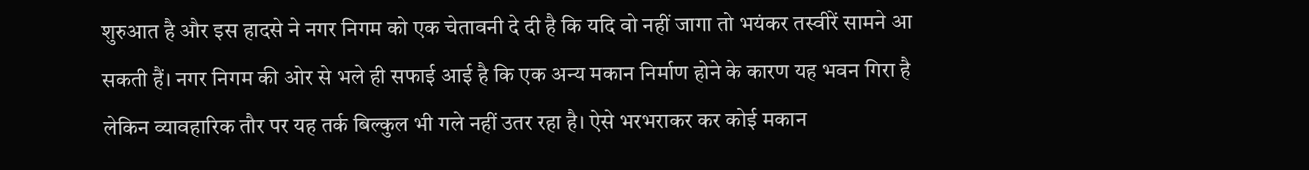शुरुआत है और इस हादसे ने नगर निगम को एक चेतावनी दे दी है कि यदि वो नहीं जागा तो भयंकर तस्वीरें सामने आ सकती हैं। नगर निगम की ओर से भले ही सफाई आई है कि एक अन्य मकान निर्माण होने के कारण यह भवन गिरा है लेकिन व्यावहारिक तौर पर यह तर्क बिल्कुल भी गले नहीं उतर रहा है। ऐसे भरभराकर कर कोई मकान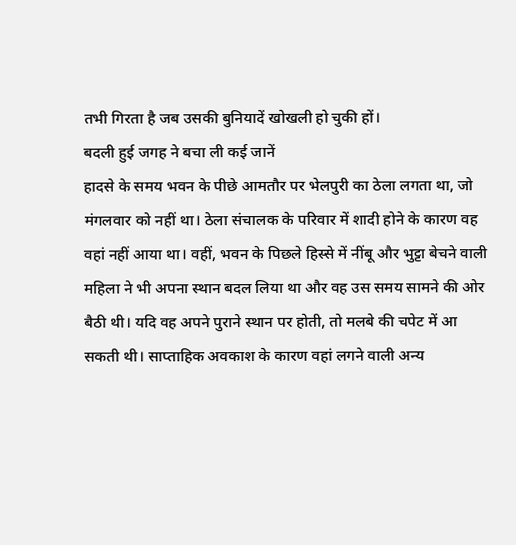तभी गिरता है जब उसकी बुनियादें खोखली हो चुकी हों।
बदली हुई जगह ने बचा ली कई जानें
हादसे के समय भवन के पीछे आमतौर पर भेलपुरी का ठेला लगता था, जो मंगलवार को नहीं था। ठेला संचालक के परिवार में शादी होने के कारण वह वहां नहीं आया था। वहीं, भवन के पिछले हिस्से में नींबू और भुट्टा बेचने वाली महिला ने भी अपना स्थान बदल लिया था और वह उस समय सामने की ओर बैठी थी। यदि वह अपने पुराने स्थान पर होती, तो मलबे की चपेट में आ सकती थी। साप्ताहिक अवकाश के कारण वहां लगने वाली अन्य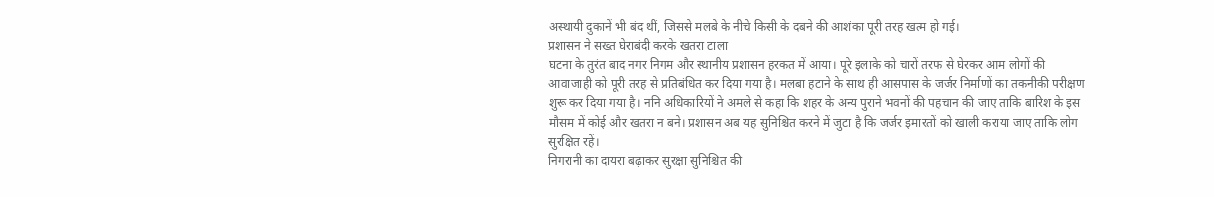अस्थायी दुकानें भी बंद थीं, जिससे मलबे के नीचे किसी के दबने की आशंका पूरी तरह खत्म हो गई।
प्रशासन ने सख्त घेराबंदी करके खतरा टाला
घटना के तुरंत बाद नगर निगम और स्थानीय प्रशासन हरकत में आया। पूरे इलाके को चारों तरफ से घेरकर आम लोगों की आवाजाही को पूरी तरह से प्रतिबंधित कर दिया गया है। मलबा हटाने के साथ ही आसपास के जर्जर निर्माणों का तकनीकी परीक्षण शुरू कर दिया गया है। ननि अधिकारियों ने अमले से कहा कि शहर के अन्य पुराने भवनों की पहचान की जाए ताकि बारिश के इस मौसम में कोई और खतरा न बने। प्रशासन अब यह सुनिश्चित करने में जुटा है कि जर्जर इमारतों को खाली कराया जाए ताकि लोग सुरक्षित रहें।
निगरानी का दायरा बढ़ाकर सुरक्षा सुनिश्चित की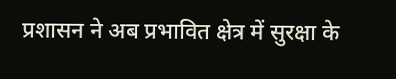प्रशासन ने अब प्रभावित क्षेत्र में सुरक्षा के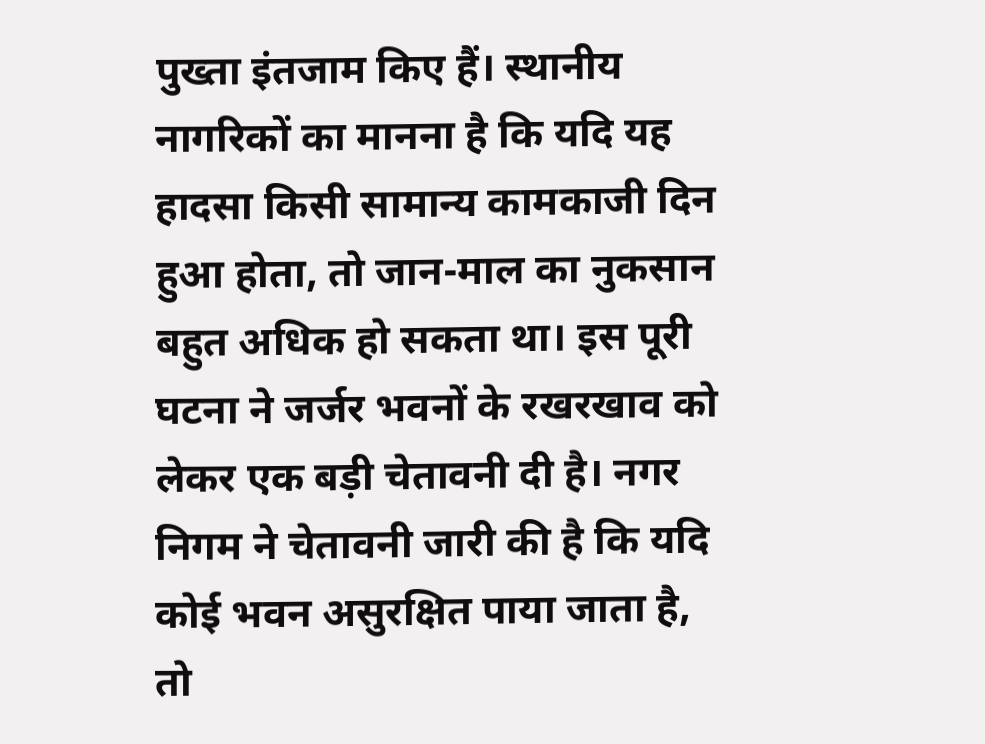पुख्ता इंतजाम किए हैं। स्थानीय नागरिकों का मानना है कि यदि यह हादसा किसी सामान्य कामकाजी दिन हुआ होता, तो जान-माल का नुकसान बहुत अधिक हो सकता था। इस पूरी घटना ने जर्जर भवनों के रखरखाव को लेकर एक बड़ी चेतावनी दी है। नगर निगम ने चेतावनी जारी की है कि यदि कोई भवन असुरक्षित पाया जाता है, तो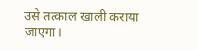उसे तत्काल खाली कराया जाएगा।